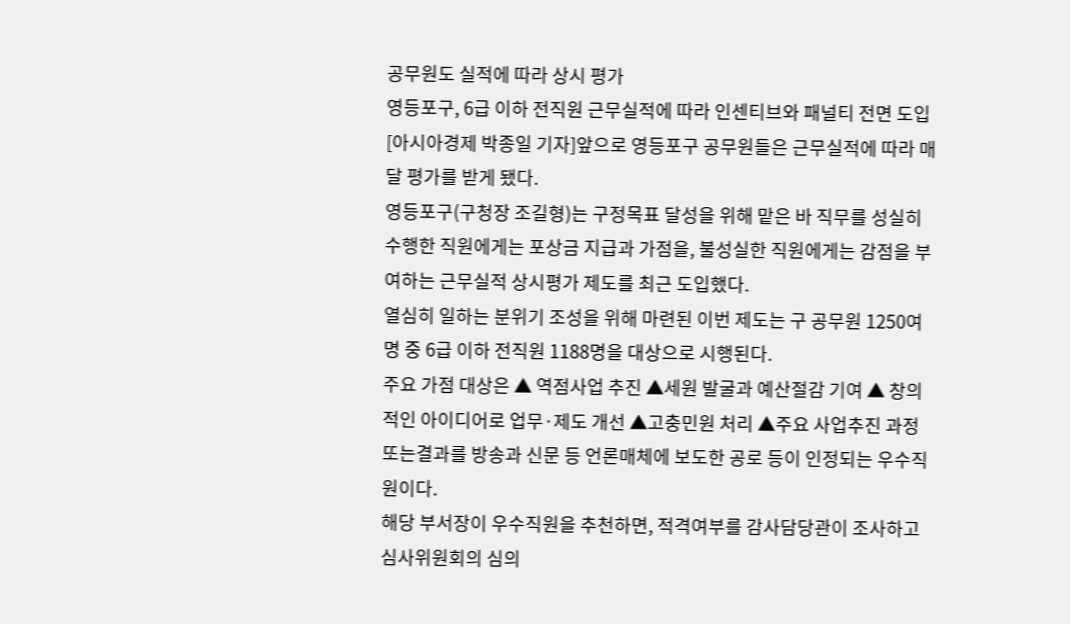공무원도 실적에 따라 상시 평가
영등포구, 6급 이하 전직원 근무실적에 따라 인센티브와 패널티 전면 도입
[아시아경제 박종일 기자]앞으로 영등포구 공무원들은 근무실적에 따라 매달 평가를 받게 됐다.
영등포구(구청장 조길형)는 구정목표 달성을 위해 맡은 바 직무를 성실히 수행한 직원에게는 포상금 지급과 가점을, 불성실한 직원에게는 감점을 부여하는 근무실적 상시평가 제도를 최근 도입했다.
열심히 일하는 분위기 조성을 위해 마련된 이번 제도는 구 공무원 1250여 명 중 6급 이하 전직원 1188명을 대상으로 시행된다.
주요 가점 대상은 ▲ 역점사업 추진 ▲세원 발굴과 예산절감 기여 ▲ 창의적인 아이디어로 업무·제도 개선 ▲고충민원 처리 ▲주요 사업추진 과정 또는결과를 방송과 신문 등 언론매체에 보도한 공로 등이 인정되는 우수직원이다.
해당 부서장이 우수직원을 추천하면, 적격여부를 감사담당관이 조사하고 심사위원회의 심의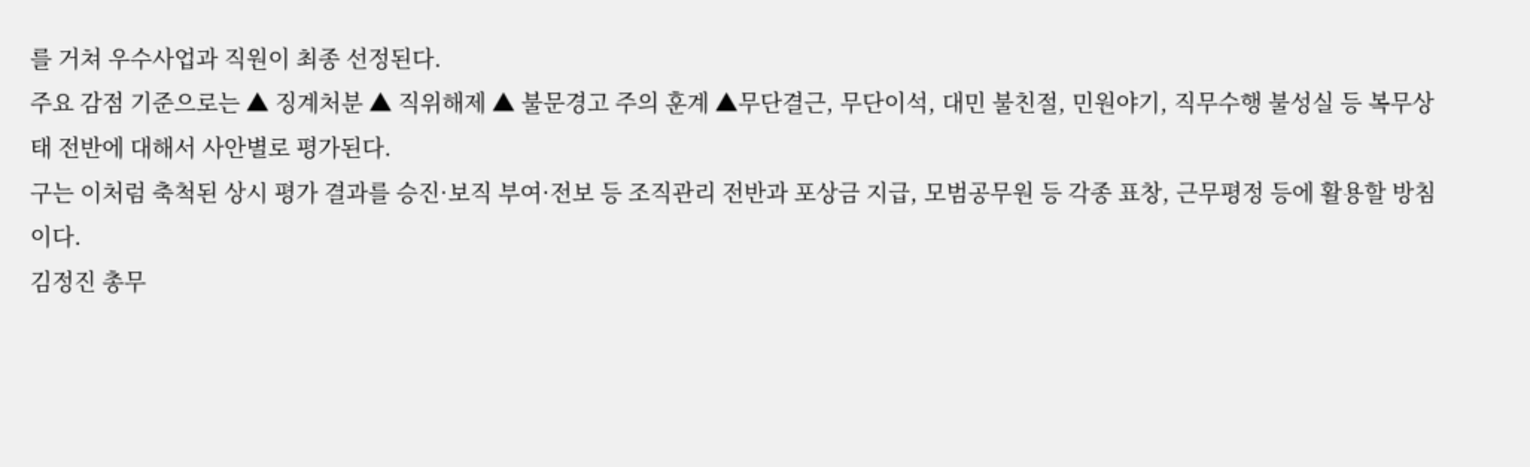를 거쳐 우수사업과 직원이 최종 선정된다.
주요 감점 기준으로는 ▲ 징계처분 ▲ 직위해제 ▲ 불문경고 주의 훈계 ▲무단결근, 무단이석, 대민 불친절, 민원야기, 직무수행 불성실 등 복무상태 전반에 대해서 사안별로 평가된다.
구는 이처럼 축척된 상시 평가 결과를 승진·보직 부여·전보 등 조직관리 전반과 포상금 지급, 모범공무원 등 각종 표창, 근무평정 등에 활용할 방침이다.
김정진 총무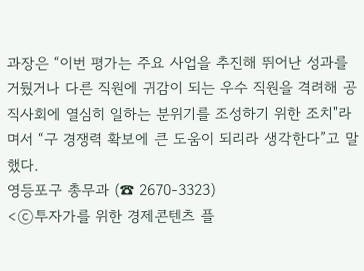과장은 “이번 평가는 주요 사업을 추진해 뛰어난 성과를 거뒀거나 다른 직원에 귀감이 되는 우수 직원을 격려해 공직사회에 열심히 일하는 분위기를 조성하기 위한 조치"라며서 “구 경쟁력 확보에 큰 도움이 되리라 생각한다”고 말했다.
영등포구 총무과 (☎ 2670-3323)
<ⓒ투자가를 위한 경제콘텐츠 플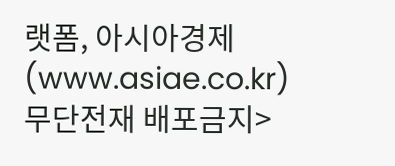랫폼, 아시아경제(www.asiae.co.kr) 무단전재 배포금지>